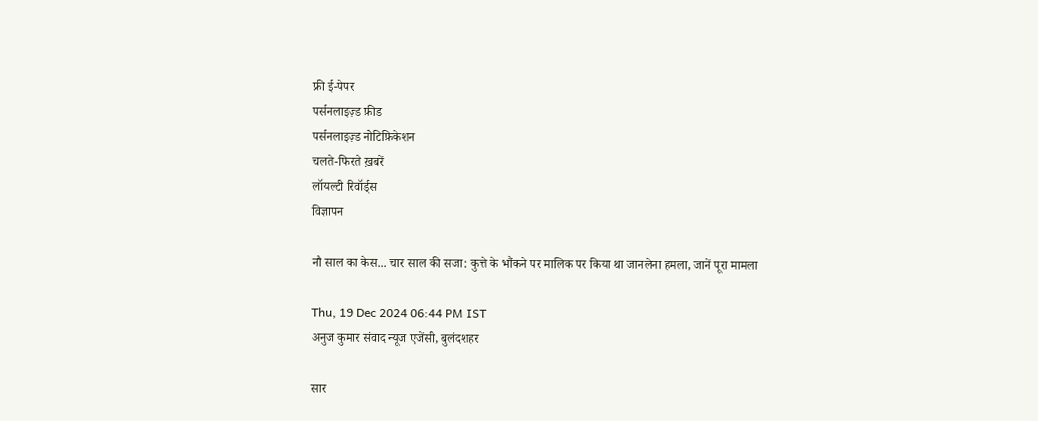फ्री ई-पेपर
पर्सनलाइज़्ड फ़ीड
पर्सनलाइज़्ड नोटिफ़िकेशन
चलते-फिरते ख़बरें
लॉयल्टी रिवॉर्ड्स
विज्ञापन

नौ साल का केस... चार साल की सजा: कुत्ते के भौंकने पर मालिक पर किया था जानलेना हमला, जानें पूरा मामला

Thu, 19 Dec 2024 06:44 PM IST
अनुज कुमार संवाद न्यूज एजेंसी, बुलंदशहर

सार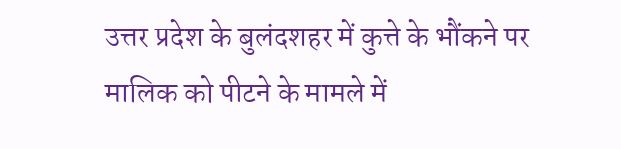उत्तर प्रदेश के बुलंदशहर में कुत्ते के भौंकने पर मालिक को पीटने के मामले में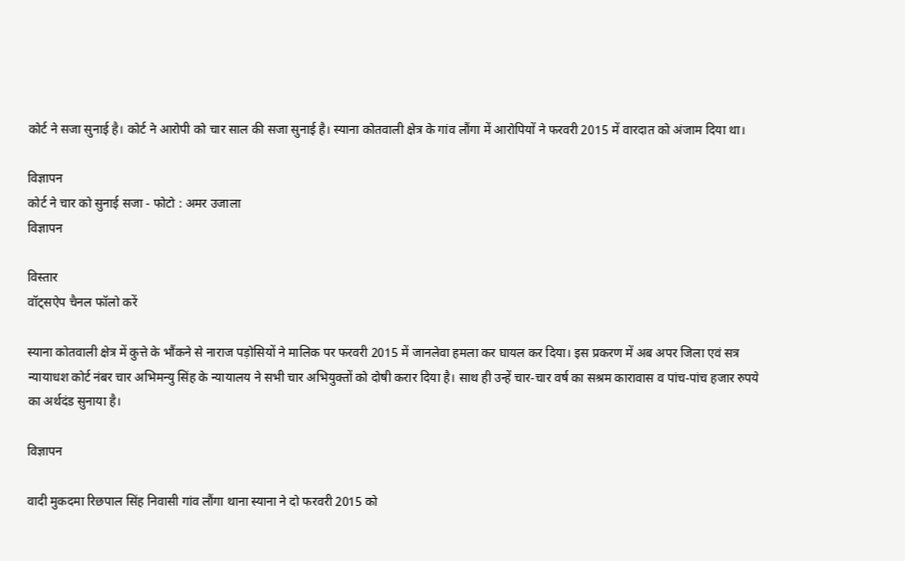कोर्ट ने सजा सुनाई है। कोर्ट ने आरोपी को चार साल की सजा सुनाई है। स्याना कोतवाली क्षेत्र के गांव लौंगा में आरोपियों ने फरवरी 2015 में वारदात को अंजाम दिया था।

विज्ञापन
कोर्ट ने चार को सुनाई सजा - फोटो : अमर उजाला
विज्ञापन

विस्तार
वॉट्सऐप चैनल फॉलो करें

स्याना कोतवाली क्षेत्र में कुत्ते के भौंकने से नाराज पड़ोसियों ने मालिक पर फरवरी 2015 में जानलेवा हमला कर घायल कर दिया। इस प्रकरण में अब अपर जिला एवं सत्र न्यायाधश कोर्ट नंबर चार अभिमन्यु सिंह के न्यायालय ने सभी चार अभियुक्तों को दोषी करार दिया है। साथ ही उन्हें चार-चार वर्ष का सश्रम कारावास व पांच-पांच हजार रुपये का अर्थदंड सुनाया है।

विज्ञापन

वादी मुकदमा रिछपाल सिंह निवासी गांव लौंगा थाना स्याना ने दो फरवरी 2015 को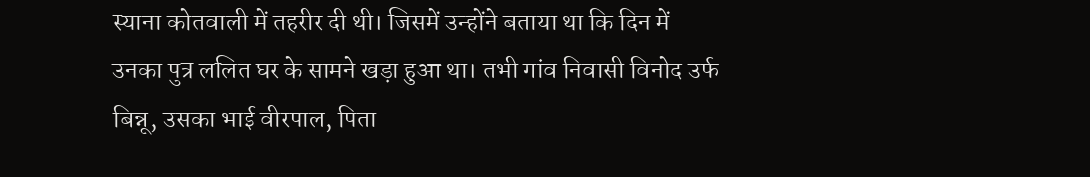स्याना कोतवाली में तहरीर दी थी। जिसमें उन्होंने बताया था कि दिन में उनका पुत्र ललित घर के सामने खड़ा हुआ था। तभी गांव निवासी विनोद उर्फ बिन्नू, उसका भाई वीरपाल, पिता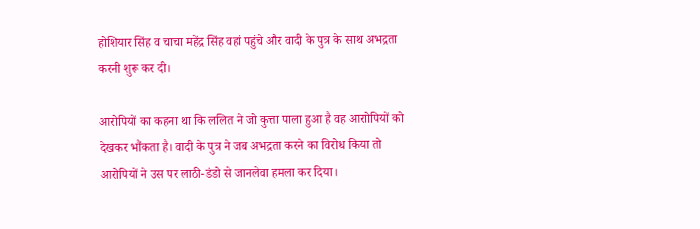होशियार सिंह व चाचा महेंद्र सिंह वहां पहुंचे और वादी के पुत्र के साथ अभद्रता करनी शुरू कर दी।

आरोपियों का कहना था कि ललित ने जो कुत्ता पाला हुआ है वह आराोपियों को देखकर भौंकता है। वादी के पुत्र ने जब अभद्रता करने का विरोध किया तो आरोपियों ने उस पर लाठी-डंडो से जानलेवा हमला कर दिया।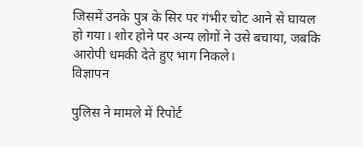जिसमें उनके पुत्र के सिर पर गंभीर चोट आने से घायल हो गया। शोर होने पर अन्य लोगों ने उसे बचाया, जबकि आरोपी धमकी देते हुए भाग निकले।
विज्ञापन

पुलिस ने मामले में रिपोर्ट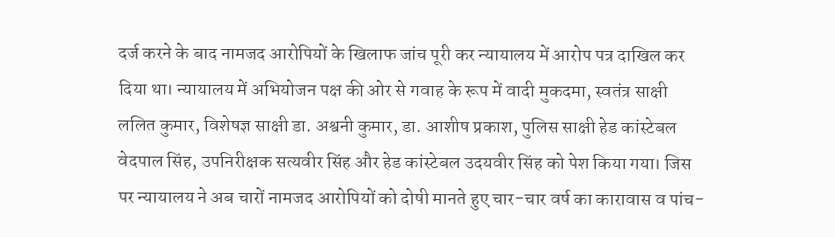दर्ज करने के बाद नामजद आरोपियों के खिलाफ जांच पूरी कर न्यायालय में आरोप पत्र दाखिल कर दिया था। न्यायालय में अभियोजन पक्ष की ओर से गवाह के रूप में वादी मुकदमा, स्वतंत्र साक्षी ललित कुमार, विशेषज्ञ साक्षी डा. अश्वनी कुमार, डा. आशीष प्रकाश, पुलिस साक्षी हेड कांस्टेबल वेदपाल सिंह, उपनिरीक्षक सत्यवीर सिंह और हेड कांस्टेबल उदयवीर सिंह को पेश किया गया। जिस पर न्यायालय ने अब चारों नामजद आरोपियों को दोषी मानते हुए चार-चार वर्ष का कारावास व पांच-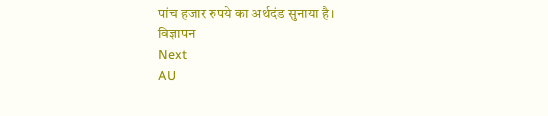पांच हजार रुपये का अर्थदंड सुनाया है।
विज्ञापन
Next
AU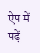ऐप में पढ़ें